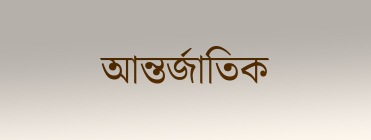আন্তর্জাতিক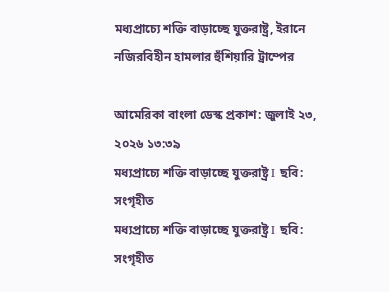মধ্যপ্রাচ্যে শক্তি বাড়াচ্ছে যুক্তরাষ্ট্র, ইরানে নজিরবিহীন হামলার হুঁশিয়ারি ট্রাম্পের

আমেরিকা বাংলা ডেস্ক প্রকাশ: জুলাই ২৩, ২০২৬ ১৩:৩৯
মধ্যপ্রাচ্যে শক্তি বাড়াচ্ছে যুক্তরাষ্ট্র I ছবি: সংগৃহীত
মধ্যপ্রাচ্যে শক্তি বাড়াচ্ছে যুক্তরাষ্ট্র I ছবি: সংগৃহীত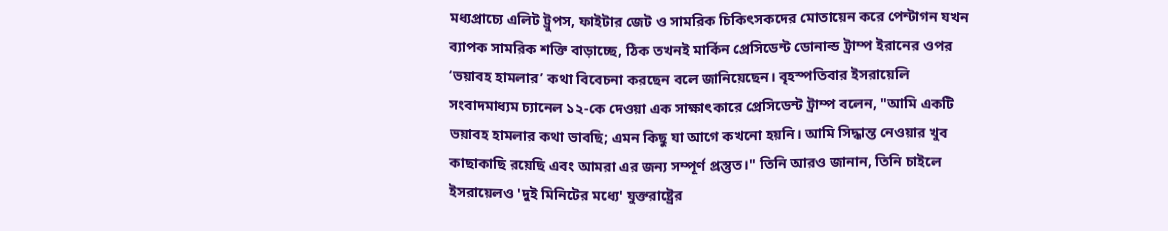মধ্যপ্রাচ্যে এলিট ট্রুপস, ফাইটার জেট ও সামরিক চিকিৎসকদের মোতায়েন করে পেন্টাগন যখন ব্যাপক সামরিক শক্তি বাড়াচ্ছে, ঠিক তখনই মার্কিন প্রেসিডেন্ট ডোনাল্ড ট্রাম্প ইরানের ওপর ‘ভয়াবহ হামলার’ কথা বিবেচনা করছেন বলে জানিয়েছেন। বৃহস্পতিবার ইসরায়েলি সংবাদমাধ্যম চ্যানেল ১২-কে দেওয়া এক সাক্ষাৎকারে প্রেসিডেন্ট ট্রাম্প বলেন, "আমি একটি ভয়াবহ হামলার কথা ভাবছি; এমন কিছু যা আগে কখনো হয়নি। আমি সিদ্ধান্ত নেওয়ার খুব কাছাকাছি রয়েছি এবং আমরা এর জন্য সম্পূর্ণ প্রস্তুত।" তিনি আরও জানান, তিনি চাইলে ইসরায়েলও 'দুই মিনিটের মধ্যে' যুক্তরাষ্ট্রের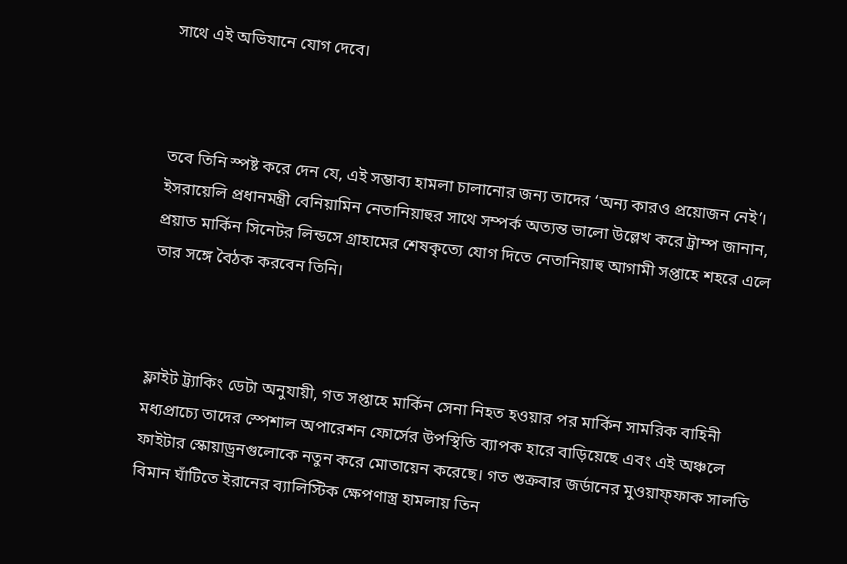সাথে এই অভিযানে যোগ দেবে।



তবে তিনি স্পষ্ট করে দেন যে, এই সম্ভাব্য হামলা চালানোর জন্য তাদের ‘অন্য কারও প্রয়োজন নেই’। ইসরায়েলি প্রধানমন্ত্রী বেনিয়ামিন নেতানিয়াহুর সাথে সম্পর্ক অত্যন্ত ভালো উল্লেখ করে ট্রাম্প জানান, প্রয়াত মার্কিন সিনেটর লিন্ডসে গ্রাহামের শেষকৃত্যে যোগ দিতে নেতানিয়াহু আগামী সপ্তাহে শহরে এলে তার সঙ্গে বৈঠক করবেন তিনি।



ফ্লাইট ট্র্যাকিং ডেটা অনুযায়ী, গত সপ্তাহে মার্কিন সেনা নিহত হওয়ার পর মার্কিন সামরিক বাহিনী মধ্যপ্রাচ্যে তাদের স্পেশাল অপারেশন ফোর্সের উপস্থিতি ব্যাপক হারে বাড়িয়েছে এবং এই অঞ্চলে ফাইটার স্কোয়াড্রনগুলোকে নতুন করে মোতায়েন করেছে। গত শুক্রবার জর্ডানের মুওয়াফ্ফাক সালতি বিমান ঘাঁটিতে ইরানের ব্যালিস্টিক ক্ষেপণাস্ত্র হামলায় তিন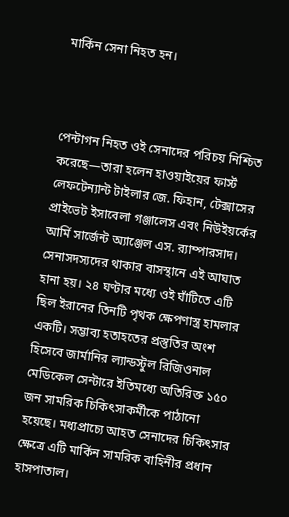মার্কিন সেনা নিহত হন।



পেন্টাগন নিহত ওই সেনাদের পরিচয় নিশ্চিত করেছে—তারা হলেন হাওয়াইয়ের ফার্স্ট লেফটেন্যান্ট টাইলার জে. ফিহান, টেক্সাসের প্রাইভেট ইসাবেলা গঞ্জালেস এবং নিউইয়র্কের আর্মি সার্জেন্ট অ্যাঞ্জেল এস. র‌্যাম্পারসাদ। সেনাসদস্যদের থাকার বাসস্থানে এই আঘাত হানা হয়। ২৪ ঘণ্টার মধ্যে ওই ঘাঁটিতে এটি ছিল ইরানের তিনটি পৃথক ক্ষেপণাস্ত্র হামলার একটি। সম্ভাব্য হতাহতের প্রস্তুতির অংশ হিসেবে জার্মানির ল্যান্ডস্টুল রিজিওনাল মেডিকেল সেন্টারে ইতিমধ্যে অতিরিক্ত ১৫০ জন সামরিক চিকিৎসাকর্মীকে পাঠানো হয়েছে। মধ্যপ্রাচ্যে আহত সেনাদের চিকিৎসার ক্ষেত্রে এটি মার্কিন সামরিক বাহিনীর প্রধান হাসপাতাল।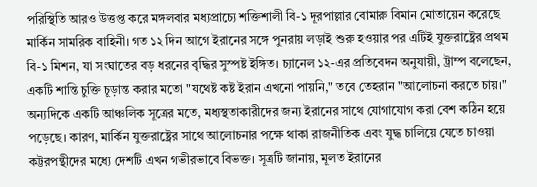পরিস্থিতি আরও উত্তপ্ত করে মঙ্গলবার মধ্যপ্রাচ্যে শক্তিশালী বি-১ দূরপাল্লার বোমারু বিমান মোতায়েন করেছে মার্কিন সামরিক বাহিনী। গত ১২ দিন আগে ইরানের সঙ্গে পুনরায় লড়াই শুরু হওয়ার পর এটিই যুক্তরাষ্ট্রের প্রথম বি-১ মিশন, যা সংঘাতের বড় ধরনের বৃদ্ধির সুস্পষ্ট ইঙ্গিত। চ্যানেল ১২-এর প্রতিবেদন অনুযায়ী, ট্রাম্প বলেছেন, একটি শান্তি চুক্তি চূড়ান্ত করার মতো "যথেষ্ট কষ্ট ইরান এখনো পায়নি," তবে তেহরান "আলোচনা করতে চায়।" অন্যদিকে একটি আঞ্চলিক সূত্রের মতে, মধ্যস্থতাকারীদের জন্য ইরানের সাথে যোগাযোগ করা বেশ কঠিন হয়ে পড়েছে। কারণ, মার্কিন যুক্তরাষ্ট্রের সাথে আলোচনার পক্ষে থাকা রাজনীতিক এবং যুদ্ধ চালিয়ে যেতে চাওয়া কট্টরপন্থীদের মধ্যে দেশটি এখন গভীরভাবে বিভক্ত। সূত্রটি জানায়, মূলত ইরানের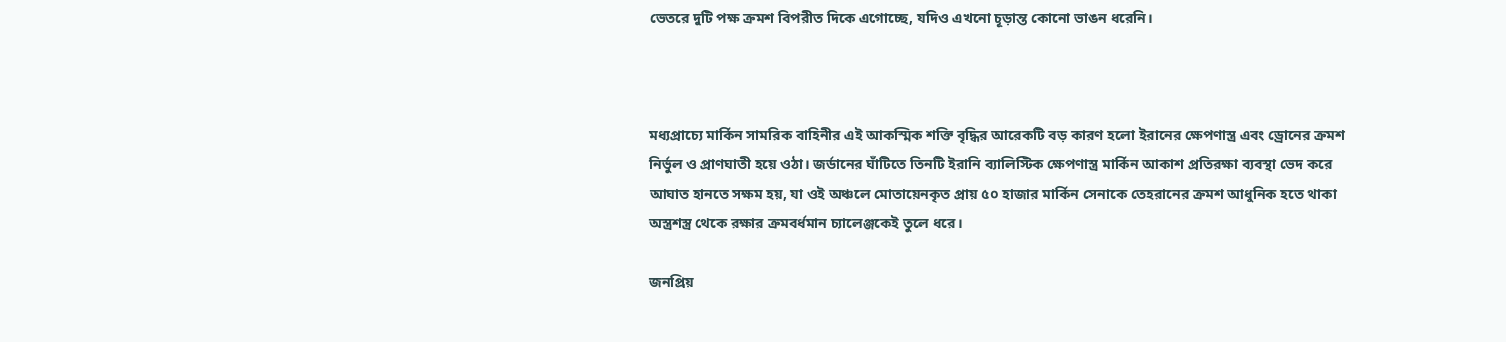ভেতরে দুটি পক্ষ ক্রমশ বিপরীত দিকে এগোচ্ছে, যদিও এখনো চূড়ান্ত কোনো ভাঙন ধরেনি।



মধ্যপ্রাচ্যে মার্কিন সামরিক বাহিনীর এই আকস্মিক শক্তি বৃদ্ধির আরেকটি বড় কারণ হলো ইরানের ক্ষেপণাস্ত্র এবং ড্রোনের ক্রমশ নির্ভুল ও প্রাণঘাতী হয়ে ওঠা। জর্ডানের ঘাঁটিতে তিনটি ইরানি ব্যালিস্টিক ক্ষেপণাস্ত্র মার্কিন আকাশ প্রতিরক্ষা ব্যবস্থা ভেদ করে আঘাত হানতে সক্ষম হয়, যা ওই অঞ্চলে মোতায়েনকৃত প্রায় ৫০ হাজার মার্কিন সেনাকে তেহরানের ক্রমশ আধুনিক হতে থাকা অস্ত্রশস্ত্র থেকে রক্ষার ক্রমবর্ধমান চ্যালেঞ্জকেই তুলে ধরে।

জনপ্রিয়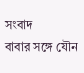সংবাদ
বাবার সঙ্গে যৌন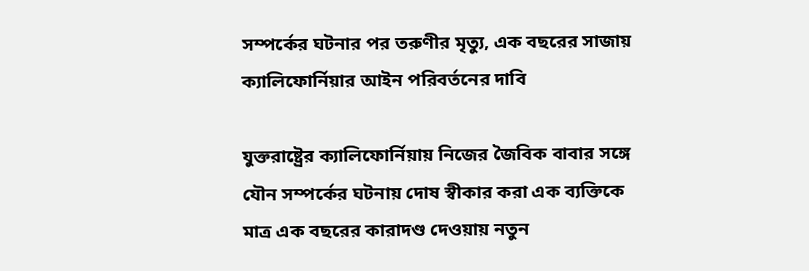সম্পর্কের ঘটনার পর তরুণীর মৃত্যু, এক বছরের সাজায় ক্যালিফোর্নিয়ার আইন পরিবর্তনের দাবি

যুক্তরাষ্ট্রের ক্যালিফোর্নিয়ায় নিজের জৈবিক বাবার সঙ্গে যৌন সম্পর্কের ঘটনায় দোষ স্বীকার করা এক ব্যক্তিকে মাত্র এক বছরের কারাদণ্ড দেওয়ায় নতুন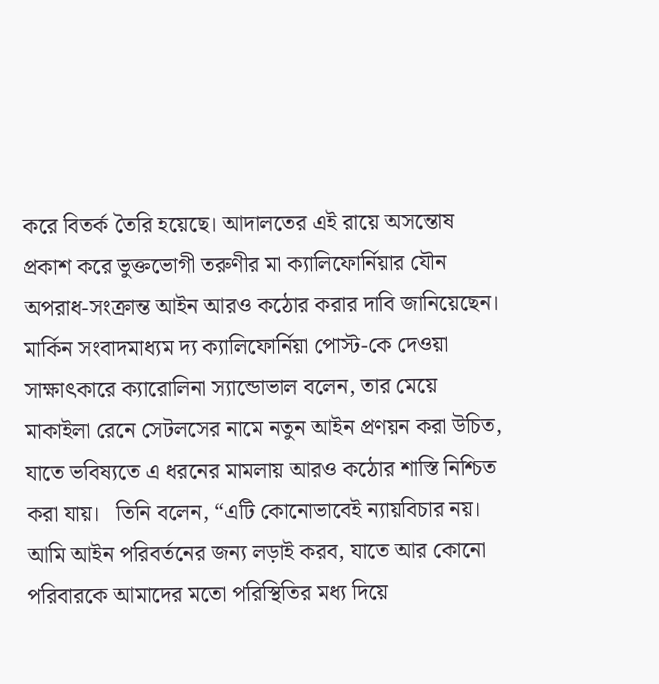করে বিতর্ক তৈরি হয়েছে। আদালতের এই রায়ে অসন্তোষ প্রকাশ করে ভুক্তভোগী তরুণীর মা ক্যালিফোর্নিয়ার যৌন অপরাধ-সংক্রান্ত আইন আরও কঠোর করার দাবি জানিয়েছেন।   মার্কিন সংবাদমাধ্যম দ্য ক্যালিফোর্নিয়া পোস্ট-কে দেওয়া সাক্ষাৎকারে ক্যারোলিনা স্যান্ডোভাল বলেন, তার মেয়ে মাকাইলা রেনে সেটলসের নামে নতুন আইন প্রণয়ন করা উচিত, যাতে ভবিষ্যতে এ ধরনের মামলায় আরও কঠোর শাস্তি নিশ্চিত করা যায়।   তিনি বলেন, “এটি কোনোভাবেই ন্যায়বিচার নয়। আমি আইন পরিবর্তনের জন্য লড়াই করব, যাতে আর কোনো পরিবারকে আমাদের মতো পরিস্থিতির মধ্য দিয়ে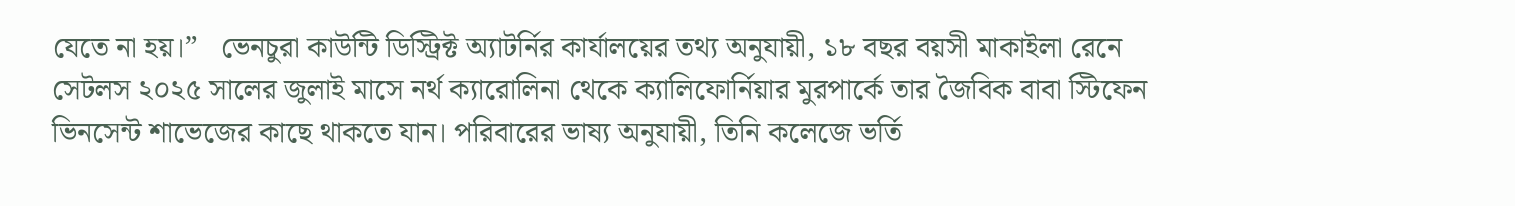যেতে না হয়।”   ভেনচুরা কাউন্টি ডিস্ট্রিক্ট অ্যাটর্নির কার্যালয়ের তথ্য অনুযায়ী, ১৮ বছর বয়সী মাকাইলা রেনে সেটলস ২০২৫ সালের জুলাই মাসে নর্থ ক্যারোলিনা থেকে ক্যালিফোর্নিয়ার মুরপার্কে তার জৈবিক বাবা স্টিফেন ভিনসেন্ট শাভেজের কাছে থাকতে যান। পরিবারের ভাষ্য অনুযায়ী, তিনি কলেজে ভর্তি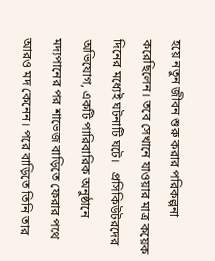হয়ে নতুন জীবন শুরু করার পরিকল্পনা করেছিলেন। তবে সেখানে যাওয়ার মাত্র কয়েক দিনের মধ্যেই ঘটনাটি ঘটে।   প্রসিকিউটরদের অভিযোগ, একটি পারিবারিক অনুষ্ঠানে মদ্যপানের পর শাভেজ বাড়িতে ফেরার পথে আরও মদ কেনেন। পরে বাড়িতে তিনি তার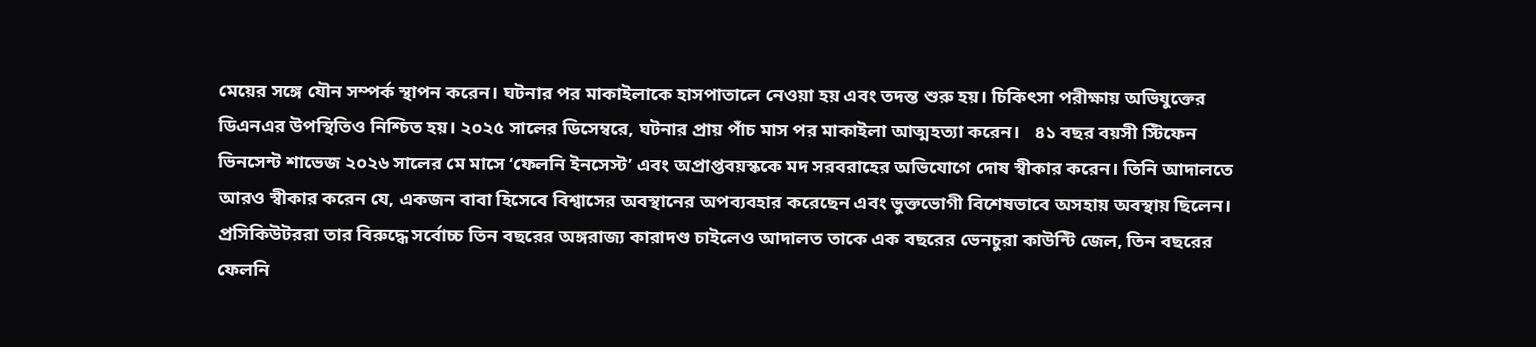মেয়ের সঙ্গে যৌন সম্পর্ক স্থাপন করেন। ঘটনার পর মাকাইলাকে হাসপাতালে নেওয়া হয় এবং তদন্ত শুরু হয়। চিকিৎসা পরীক্ষায় অভিযুক্তের ডিএনএর উপস্থিতিও নিশ্চিত হয়। ২০২৫ সালের ডিসেম্বরে, ঘটনার প্রায় পাঁচ মাস পর মাকাইলা আত্মহত্যা করেন।   ৪১ বছর বয়সী স্টিফেন ভিনসেন্ট শাভেজ ২০২৬ সালের মে মাসে ‘ফেলনি ইনসেস্ট’ এবং অপ্রাপ্তবয়স্ককে মদ সরবরাহের অভিযোগে দোষ স্বীকার করেন। তিনি আদালতে আরও স্বীকার করেন যে, একজন বাবা হিসেবে বিশ্বাসের অবস্থানের অপব্যবহার করেছেন এবং ভুক্তভোগী বিশেষভাবে অসহায় অবস্থায় ছিলেন।   প্রসিকিউটররা তার বিরুদ্ধে সর্বোচ্চ তিন বছরের অঙ্গরাজ্য কারাদণ্ড চাইলেও আদালত তাকে এক বছরের ভেনচুরা কাউন্টি জেল, তিন বছরের ফেলনি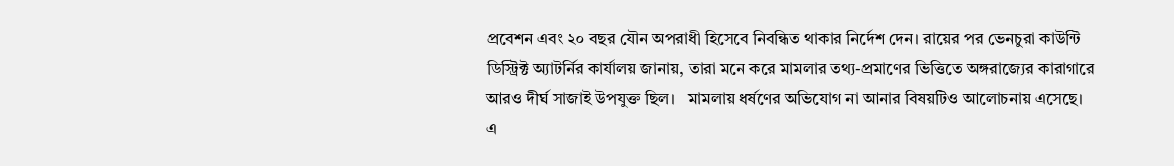প্রবেশন এবং ২০ বছর যৌন অপরাধী হিসেবে নিবন্ধিত থাকার নির্দেশ দেন। রায়ের পর ভেনচুরা কাউন্টি ডিস্ট্রিক্ট অ্যাটর্নির কার্যালয় জানায়, তারা মনে করে মামলার তথ্য-প্রমাণের ভিত্তিতে অঙ্গরাজ্যের কারাগারে আরও দীর্ঘ সাজাই উপযুক্ত ছিল।   মামলায় ধর্ষণের অভিযোগ না আনার বিষয়টিও আলোচনায় এসেছে। এ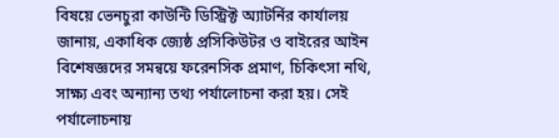বিষয়ে ভেনচুরা কাউন্টি ডিস্ট্রিক্ট অ্যাটর্নির কার্যালয় জানায়, একাধিক জ্যেষ্ঠ প্রসিকিউটর ও বাইরের আইন বিশেষজ্ঞদের সমন্বয়ে ফরেনসিক প্রমাণ, চিকিৎসা নথি, সাক্ষ্য এবং অন্যান্য তথ্য পর্যালোচনা করা হয়। সেই পর্যালোচনায়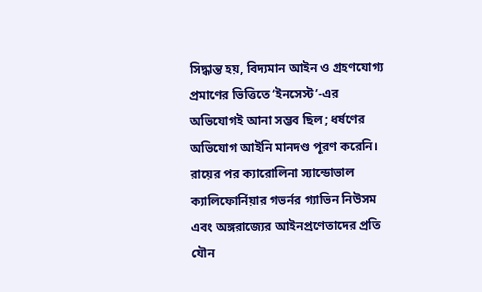সিদ্ধান্ত হয়, বিদ্যমান আইন ও গ্রহণযোগ্য প্রমাণের ভিত্তিতে ‘ইনসেস্ট’-এর অভিযোগই আনা সম্ভব ছিল; ধর্ষণের অভিযোগ আইনি মানদণ্ড পূরণ করেনি।   রায়ের পর ক্যারোলিনা স্যান্ডোভাল ক্যালিফোর্নিয়ার গভর্নর গ্যাভিন নিউসম এবং অঙ্গরাজ্যের আইনপ্রণেতাদের প্রতি যৌন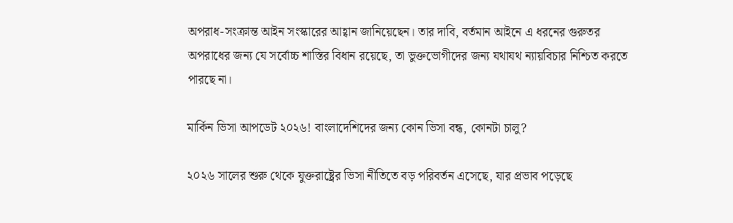অপরাধ-সংক্রান্ত আইন সংস্কারের আহ্বান জানিয়েছেন। তার দাবি, বর্তমান আইনে এ ধরনের গুরুতর অপরাধের জন্য যে সর্বোচ্চ শাস্তির বিধান রয়েছে, তা ভুক্তভোগীদের জন্য যথাযথ ন্যায়বিচার নিশ্চিত করতে পারছে না।

মার্কিন ভিসা আপডেট ২০২৬! বাংলাদেশিদের জন্য কোন ভিসা বন্ধ, কোনটা চালু?

২০২৬ সালের শুরু থেকে যুক্তরাষ্ট্রের ভিসা নীতিতে বড় পরিবর্তন এসেছে, যার প্রভাব পড়েছে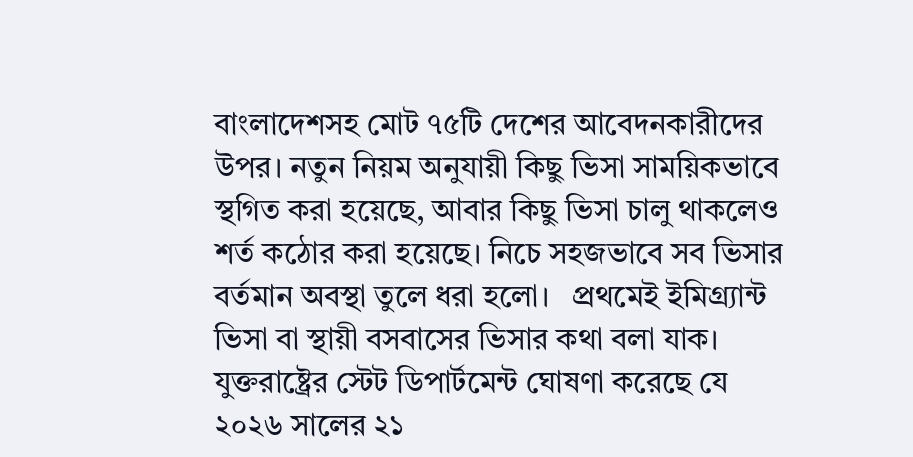বাংলাদেশসহ মোট ৭৫টি দেশের আবেদনকারীদের উপর। নতুন নিয়ম অনুযায়ী কিছু ভিসা সাময়িকভাবে স্থগিত করা হয়েছে, আবার কিছু ভিসা চালু থাকলেও শর্ত কঠোর করা হয়েছে। নিচে সহজভাবে সব ভিসার বর্তমান অবস্থা তুলে ধরা হলো।   প্রথমেই ইমিগ্র্যান্ট ভিসা বা স্থায়ী বসবাসের ভিসার কথা বলা যাক। যুক্তরাষ্ট্রের স্টেট ডিপার্টমেন্ট ঘোষণা করেছে যে ২০২৬ সালের ২১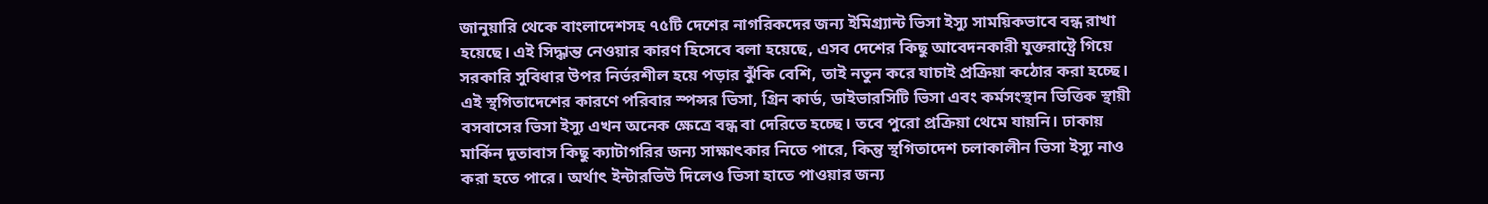জানুয়ারি থেকে বাংলাদেশসহ ৭৫টি দেশের নাগরিকদের জন্য ইমিগ্র্যান্ট ভিসা ইস্যু সাময়িকভাবে বন্ধ রাখা হয়েছে। এই সিদ্ধান্ত নেওয়ার কারণ হিসেবে বলা হয়েছে, এসব দেশের কিছু আবেদনকারী যুক্তরাষ্ট্রে গিয়ে সরকারি সুবিধার উপর নির্ভরশীল হয়ে পড়ার ঝুঁকি বেশি, তাই নতুন করে যাচাই প্রক্রিয়া কঠোর করা হচ্ছে।   এই স্থগিতাদেশের কারণে পরিবার স্পন্সর ভিসা, গ্রিন কার্ড, ডাইভারসিটি ভিসা এবং কর্মসংস্থান ভিত্তিক স্থায়ী বসবাসের ভিসা ইস্যু এখন অনেক ক্ষেত্রে বন্ধ বা দেরিতে হচ্ছে। তবে পুরো প্রক্রিয়া থেমে যায়নি। ঢাকায় মার্কিন দূতাবাস কিছু ক্যাটাগরির জন্য সাক্ষাৎকার নিতে পারে, কিন্তু স্থগিতাদেশ চলাকালীন ভিসা ইস্যু নাও করা হতে পারে। অর্থাৎ ইন্টারভিউ দিলেও ভিসা হাতে পাওয়ার জন্য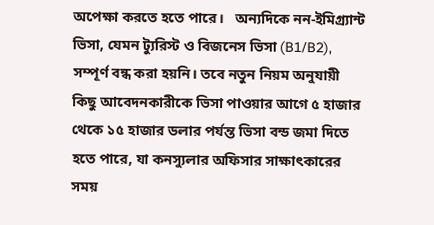অপেক্ষা করতে হতে পারে।   অন্যদিকে নন-ইমিগ্র্যান্ট ভিসা, যেমন ট্যুরিস্ট ও বিজনেস ভিসা (B1/B2), সম্পূর্ণ বন্ধ করা হয়নি। তবে নতুন নিয়ম অনুযায়ী কিছু আবেদনকারীকে ভিসা পাওয়ার আগে ৫ হাজার থেকে ১৫ হাজার ডলার পর্যন্ত ভিসা বন্ড জমা দিতে হতে পারে, যা কনস্যুলার অফিসার সাক্ষাৎকারের সময়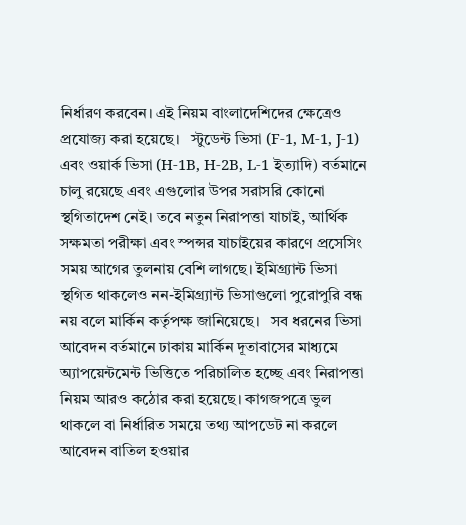নির্ধারণ করবেন। এই নিয়ম বাংলাদেশিদের ক্ষেত্রেও প্রযোজ্য করা হয়েছে।   স্টুডেন্ট ভিসা (F-1, M-1, J-1) এবং ওয়ার্ক ভিসা (H-1B, H-2B, L-1 ইত্যাদি) বর্তমানে চালু রয়েছে এবং এগুলোর উপর সরাসরি কোনো স্থগিতাদেশ নেই। তবে নতুন নিরাপত্তা যাচাই, আর্থিক সক্ষমতা পরীক্ষা এবং স্পন্সর যাচাইয়ের কারণে প্রসেসিং সময় আগের তুলনায় বেশি লাগছে। ইমিগ্র্যান্ট ভিসা স্থগিত থাকলেও নন-ইমিগ্র্যান্ট ভিসাগুলো পুরোপুরি বন্ধ নয় বলে মার্কিন কর্তৃপক্ষ জানিয়েছে।   সব ধরনের ভিসা আবেদন বর্তমানে ঢাকায় মার্কিন দূতাবাসের মাধ্যমে অ্যাপয়েন্টমেন্ট ভিত্তিতে পরিচালিত হচ্ছে এবং নিরাপত্তা নিয়ম আরও কঠোর করা হয়েছে। কাগজপত্রে ভুল থাকলে বা নির্ধারিত সময়ে তথ্য আপডেট না করলে আবেদন বাতিল হওয়ার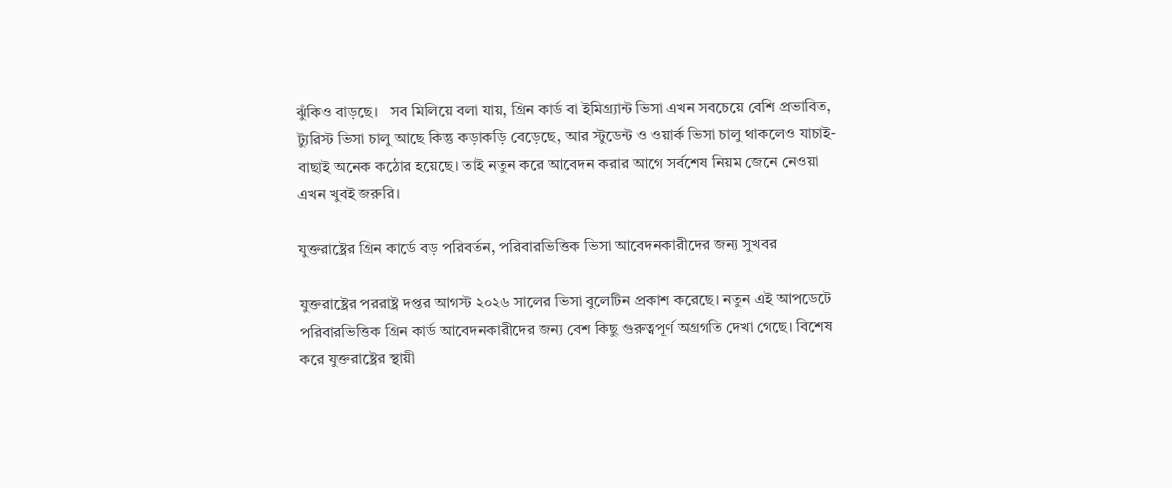ঝুঁকিও বাড়ছে।   সব মিলিয়ে বলা যায়, গ্রিন কার্ড বা ইমিগ্র্যান্ট ভিসা এখন সবচেয়ে বেশি প্রভাবিত, ট্যুরিস্ট ভিসা চালু আছে কিন্তু কড়াকড়ি বেড়েছে, আর স্টুডেন্ট ও ওয়ার্ক ভিসা চালু থাকলেও যাচাই-বাছাই অনেক কঠোর হয়েছে। তাই নতুন করে আবেদন করার আগে সর্বশেষ নিয়ম জেনে নেওয়া এখন খুবই জরুরি।

যুক্তরাষ্ট্রের গ্রিন কার্ডে বড় পরিবর্তন, পরিবারভিত্তিক ভিসা আবেদনকারীদের জন্য সুখবর

যুক্তরাষ্ট্রের পররাষ্ট্র দপ্তর আগস্ট ২০২৬ সালের ভিসা বুলেটিন প্রকাশ করেছে। নতুন এই আপডেটে পরিবারভিত্তিক গ্রিন কার্ড আবেদনকারীদের জন্য বেশ কিছু গুরুত্বপূর্ণ অগ্রগতি দেখা গেছে। বিশেষ করে যুক্তরাষ্ট্রের স্থায়ী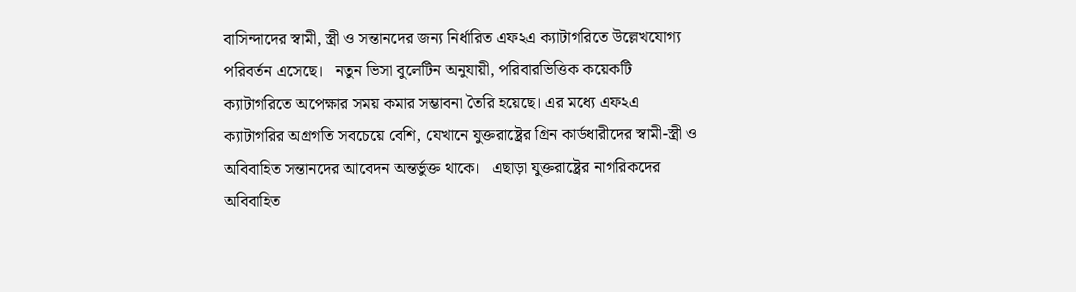বাসিন্দাদের স্বামী, স্ত্রী ও সন্তানদের জন্য নির্ধারিত এফ২এ ক্যাটাগরিতে উল্লেখযোগ্য পরিবর্তন এসেছে।   নতুন ভিসা বুলেটিন অনুযায়ী, পরিবারভিত্তিক কয়েকটি ক্যাটাগরিতে অপেক্ষার সময় কমার সম্ভাবনা তৈরি হয়েছে। এর মধ্যে এফ২এ ক্যাটাগরির অগ্রগতি সবচেয়ে বেশি, যেখানে যুক্তরাষ্ট্রের গ্রিন কার্ডধারীদের স্বামী-স্ত্রী ও অবিবাহিত সন্তানদের আবেদন অন্তর্ভুক্ত থাকে।   এছাড়া যুক্তরাষ্ট্রের নাগরিকদের অবিবাহিত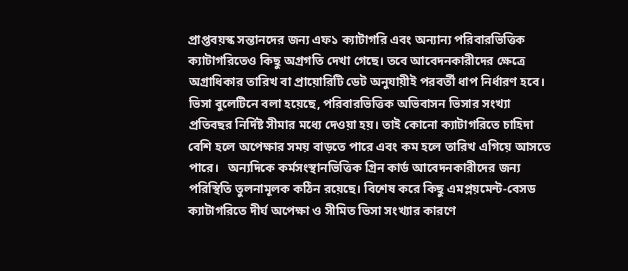প্রাপ্তবয়স্ক সন্তানদের জন্য এফ১ ক্যাটাগরি এবং অন্যান্য পরিবারভিত্তিক ক্যাটাগরিতেও কিছু অগ্রগতি দেখা গেছে। তবে আবেদনকারীদের ক্ষেত্রে অগ্রাধিকার তারিখ বা প্রায়োরিটি ডেট অনুযায়ীই পরবর্তী ধাপ নির্ধারণ হবে।   ভিসা বুলেটিনে বলা হয়েছে, পরিবারভিত্তিক অভিবাসন ভিসার সংখ্যা প্রতিবছর নির্দিষ্ট সীমার মধ্যে দেওয়া হয়। তাই কোনো ক্যাটাগরিতে চাহিদা বেশি হলে অপেক্ষার সময় বাড়তে পারে এবং কম হলে তারিখ এগিয়ে আসতে পারে।   অন্যদিকে কর্মসংস্থানভিত্তিক গ্রিন কার্ড আবেদনকারীদের জন্য পরিস্থিতি তুলনামূলক কঠিন রয়েছে। বিশেষ করে কিছু এমপ্লয়মেন্ট-বেসড ক্যাটাগরিতে দীর্ঘ অপেক্ষা ও সীমিত ভিসা সংখ্যার কারণে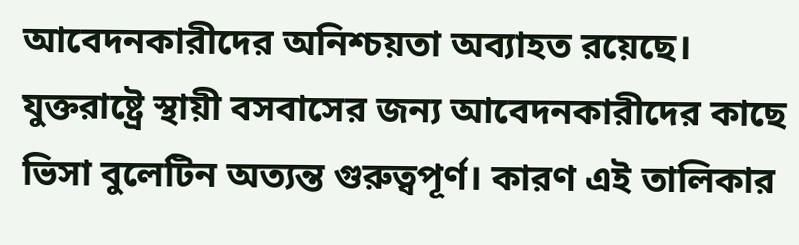আবেদনকারীদের অনিশ্চয়তা অব্যাহত রয়েছে।   যুক্তরাষ্ট্রে স্থায়ী বসবাসের জন্য আবেদনকারীদের কাছে ভিসা বুলেটিন অত্যন্ত গুরুত্বপূর্ণ। কারণ এই তালিকার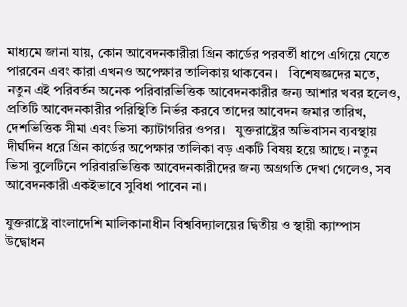মাধ্যমে জানা যায়, কোন আবেদনকারীরা গ্রিন কার্ডের পরবর্তী ধাপে এগিয়ে যেতে পারবেন এবং কারা এখনও অপেক্ষার তালিকায় থাকবেন।   বিশেষজ্ঞদের মতে, নতুন এই পরিবর্তন অনেক পরিবারভিত্তিক আবেদনকারীর জন্য আশার খবর হলেও, প্রতিটি আবেদনকারীর পরিস্থিতি নির্ভর করবে তাদের আবেদন জমার তারিখ, দেশভিত্তিক সীমা এবং ভিসা ক্যাটাগরির ওপর।   যুক্তরাষ্ট্রের অভিবাসন ব্যবস্থায় দীর্ঘদিন ধরে গ্রিন কার্ডের অপেক্ষার তালিকা বড় একটি বিষয় হয়ে আছে। নতুন ভিসা বুলেটিনে পরিবারভিত্তিক আবেদনকারীদের জন্য অগ্রগতি দেখা গেলেও, সব আবেদনকারী একইভাবে সুবিধা পাবেন না।

যুক্তরাষ্ট্রে বাংলাদেশি মালিকানাধীন বিশ্ববিদ্যালয়ের দ্বিতীয় ও স্থায়ী ক্যাম্পাস উদ্বোধন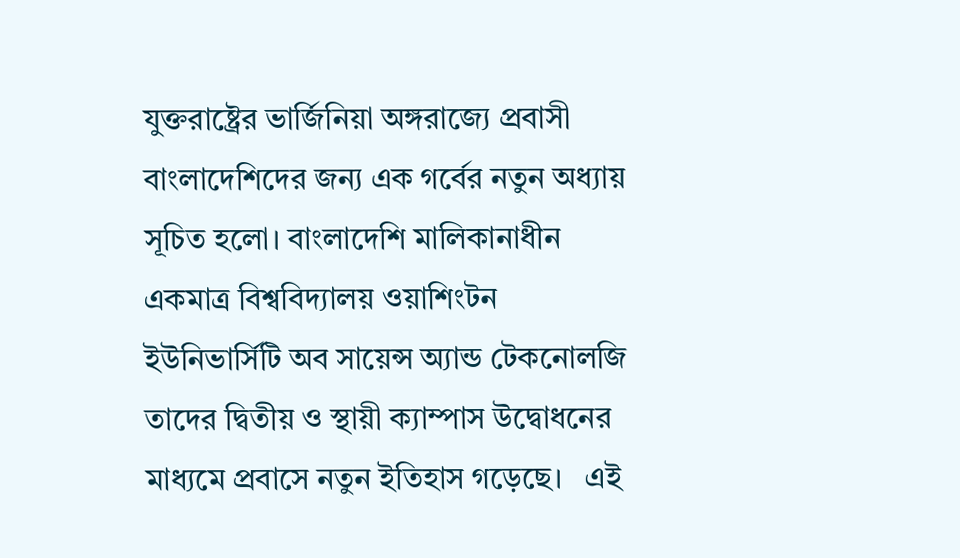যুক্তরাষ্ট্রের ভার্জিনিয়া অঙ্গরাজ্যে প্রবাসী বাংলাদেশিদের জন্য এক গর্বের নতুন অধ্যায় সূচিত হলো। বাংলাদেশি মালিকানাধীন একমাত্র বিশ্ববিদ্যালয় ওয়াশিংটন ইউনিভার্সিটি অব সায়েন্স অ্যান্ড টেকনোলজি তাদের দ্বিতীয় ও স্থায়ী ক্যাম্পাস উদ্বোধনের মাধ্যমে প্রবাসে নতুন ইতিহাস গড়েছে।   এই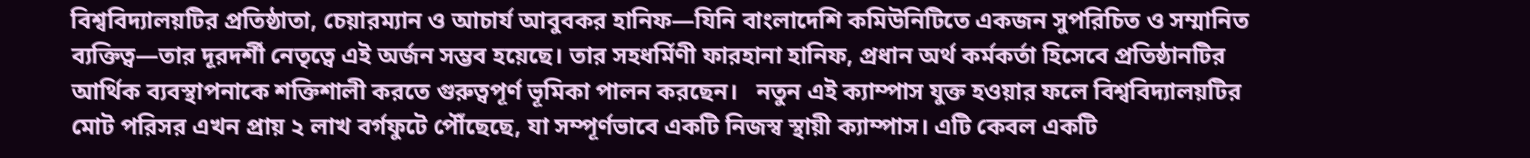বিশ্ববিদ্যালয়টির প্রতিষ্ঠাতা, চেয়ারম্যান ও আচার্য আবুবকর হানিফ—যিনি বাংলাদেশি কমিউনিটিতে একজন সুপরিচিত ও সম্মানিত ব্যক্তিত্ব—তার দূরদর্শী নেতৃত্বে এই অর্জন সম্ভব হয়েছে। তার সহধর্মিণী ফারহানা হানিফ, প্রধান অর্থ কর্মকর্তা হিসেবে প্রতিষ্ঠানটির আর্থিক ব্যবস্থাপনাকে শক্তিশালী করতে গুরুত্বপূর্ণ ভূমিকা পালন করছেন।   নতুন এই ক্যাম্পাস যুক্ত হওয়ার ফলে বিশ্ববিদ্যালয়টির মোট পরিসর এখন প্রায় ২ লাখ বর্গফুটে পৌঁছেছে, যা সম্পূর্ণভাবে একটি নিজস্ব স্থায়ী ক্যাম্পাস। এটি কেবল একটি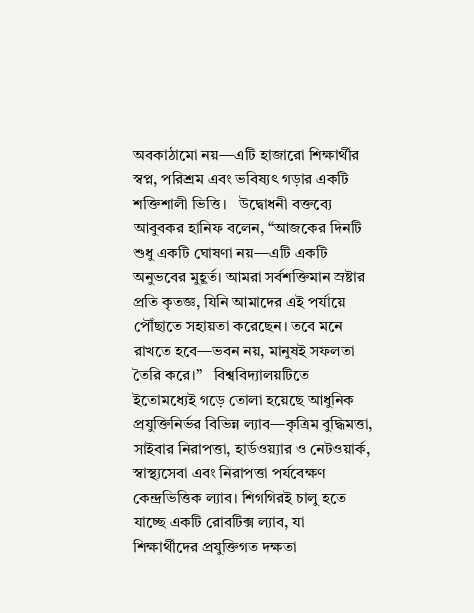অবকাঠামো নয়—এটি হাজারো শিক্ষার্থীর স্বপ্ন, পরিশ্রম এবং ভবিষ্যৎ গড়ার একটি শক্তিশালী ভিত্তি।   উদ্বোধনী বক্তব্যে আবুবকর হানিফ বলেন, “আজকের দিনটি শুধু একটি ঘোষণা নয়—এটি একটি অনুভবের মুহূর্ত। আমরা সর্বশক্তিমান স্রষ্টার প্রতি কৃতজ্ঞ, যিনি আমাদের এই পর্যায়ে পৌঁছাতে সহায়তা করেছেন। তবে মনে রাখতে হবে—ভবন নয়, মানুষই সফলতা তৈরি করে।”   বিশ্ববিদ্যালয়টিতে ইতোমধ্যেই গড়ে তোলা হয়েছে আধুনিক প্রযুক্তিনির্ভর বিভিন্ন ল্যাব—কৃত্রিম বুদ্ধিমত্তা, সাইবার নিরাপত্তা, হার্ডওয়্যার ও নেটওয়ার্ক, স্বাস্থ্যসেবা এবং নিরাপত্তা পর্যবেক্ষণ কেন্দ্রভিত্তিক ল্যাব। শিগগিরই চালু হতে যাচ্ছে একটি রোবটিক্স ল্যাব, যা শিক্ষার্থীদের প্রযুক্তিগত দক্ষতা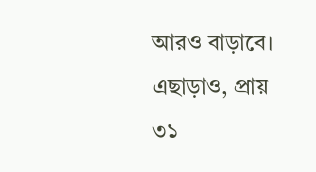আরও বাড়াবে।   এছাড়াও, প্রায় ৩১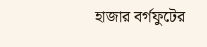হাজার বর্গফুটের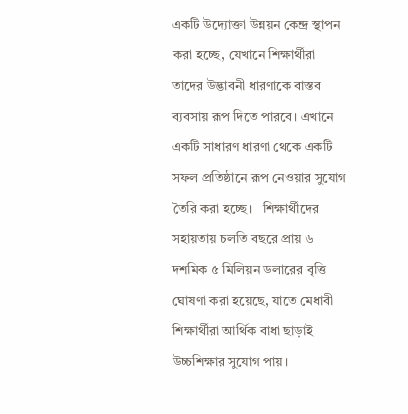একটি উদ্যোক্তা উন্নয়ন কেন্দ্র স্থাপন করা হচ্ছে, যেখানে শিক্ষার্থীরা তাদের উদ্ভাবনী ধারণাকে বাস্তব ব্যবসায় রূপ দিতে পারবে। এখানে একটি সাধারণ ধারণা থেকে একটি সফল প্রতিষ্ঠানে রূপ নেওয়ার সুযোগ তৈরি করা হচ্ছে।   শিক্ষার্থীদের সহায়তায় চলতি বছরে প্রায় ৬ দশমিক ৫ মিলিয়ন ডলারের বৃত্তি ঘোষণা করা হয়েছে, যাতে মেধাবী শিক্ষার্থীরা আর্থিক বাধা ছাড়াই উচ্চশিক্ষার সুযোগ পায়।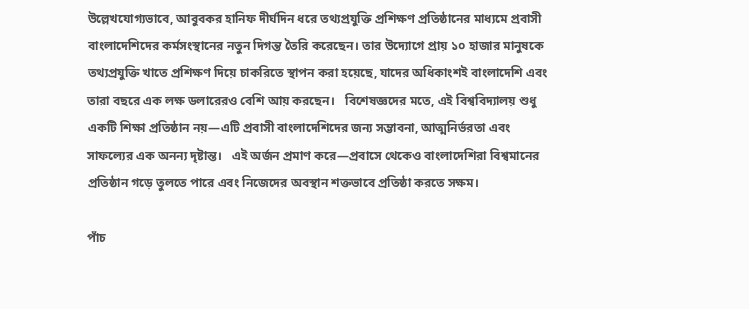উল্লেখযোগ্যভাবে, আবুবকর হানিফ দীর্ঘদিন ধরে তথ্যপ্রযুক্তি প্রশিক্ষণ প্রতিষ্ঠানের মাধ্যমে প্রবাসী বাংলাদেশিদের কর্মসংস্থানের নতুন দিগন্ত তৈরি করেছেন। তার উদ্যোগে প্রায় ১০ হাজার মানুষকে তথ্যপ্রযুক্তি খাতে প্রশিক্ষণ দিয়ে চাকরিতে স্থাপন করা হয়েছে, যাদের অধিকাংশই বাংলাদেশি এবং তারা বছরে এক লক্ষ ডলারেরও বেশি আয় করছেন।   বিশেষজ্ঞদের মতে, এই বিশ্ববিদ্যালয় শুধু একটি শিক্ষা প্রতিষ্ঠান নয়—এটি প্রবাসী বাংলাদেশিদের জন্য সম্ভাবনা, আত্মনির্ভরতা এবং সাফল্যের এক অনন্য দৃষ্টান্ত।   এই অর্জন প্রমাণ করে—প্রবাসে থেকেও বাংলাদেশিরা বিশ্বমানের প্রতিষ্ঠান গড়ে তুলতে পারে এবং নিজেদের অবস্থান শক্তভাবে প্রতিষ্ঠা করতে সক্ষম।

পাঁচ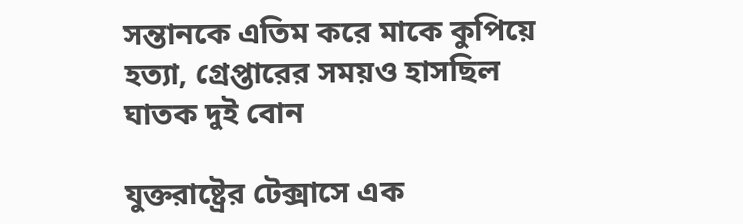সন্তানকে এতিম করে মাকে কুপিয়ে হত্যা, গ্রেপ্তারের সময়ও হাসছিল ঘাতক দুই বোন

যুক্তরাষ্ট্রের টেক্সাসে এক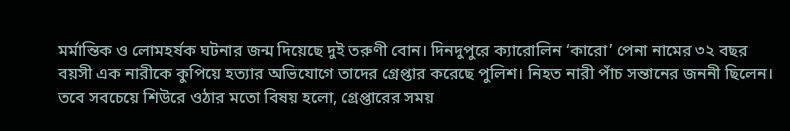মর্মান্তিক ও লোমহর্ষক ঘটনার জন্ম দিয়েছে দুই তরুণী বোন। দিনদুপুরে ক্যারোলিন ‘কারো’ পেনা নামের ৩২ বছর বয়সী এক নারীকে কুপিয়ে হত্যার অভিযোগে তাদের গ্রেপ্তার করেছে পুলিশ। নিহত নারী পাঁচ সন্তানের জননী ছিলেন। তবে সবচেয়ে শিউরে ওঠার মতো বিষয় হলো, গ্রেপ্তারের সময়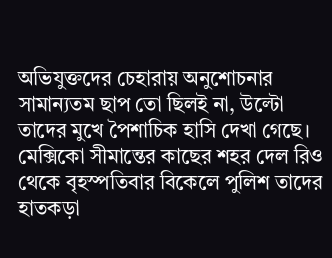অভিযুক্তদের চেহারায় অনুশোচনার সামান্যতম ছাপ তো ছিলই না, উল্টো তাদের মুখে পৈশাচিক হাসি দেখা গেছে। মেক্সিকো সীমান্তের কাছের শহর দেল রিও থেকে বৃহস্পতিবার বিকেলে পুলিশ তাদের হাতকড়া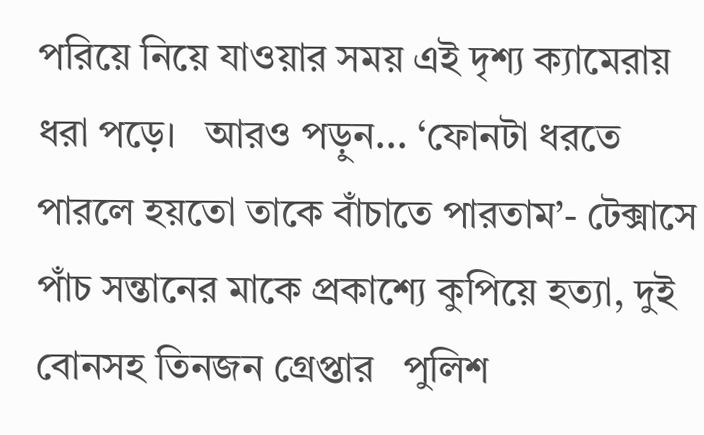পরিয়ে নিয়ে যাওয়ার সময় এই দৃশ্য ক্যামেরায় ধরা পড়ে।   আরও পড়ুন... ‘ফোনটা ধরতে পারলে হয়তো তাকে বাঁচাতে পারতাম’- টেক্সাসে পাঁচ সন্তানের মাকে প্রকাশ্যে কুপিয়ে হত্যা, দুই বোনসহ তিনজন গ্রেপ্তার   পুলিশ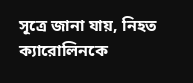সূত্রে জানা যায়, নিহত ক্যারোলিনকে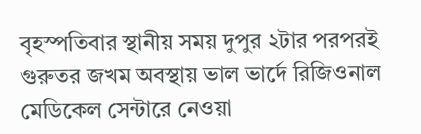বৃহস্পতিবার স্থানীয় সময় দুপুর ২টার পরপরই গুরুতর জখম অবস্থায় ভাল ভার্দে রিজিওনাল মেডিকেল সেন্টারে নেওয়া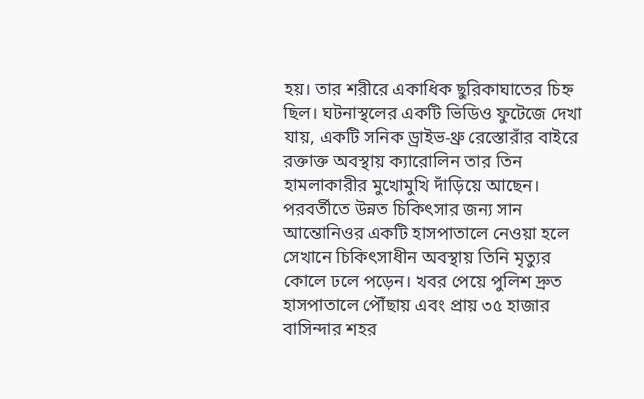হয়। তার শরীরে একাধিক ছুরিকাঘাতের চিহ্ন ছিল। ঘটনাস্থলের একটি ভিডিও ফুটেজে দেখা যায়, একটি সনিক ড্রাইভ-থ্রু রেস্তোরাঁর বাইরে রক্তাক্ত অবস্থায় ক্যারোলিন তার তিন হামলাকারীর মুখোমুখি দাঁড়িয়ে আছেন।   পরবর্তীতে উন্নত চিকিৎসার জন্য সান আন্তোনিওর একটি হাসপাতালে নেওয়া হলে সেখানে চিকিৎসাধীন অবস্থায় তিনি মৃত্যুর কোলে ঢলে পড়েন। খবর পেয়ে পুলিশ দ্রুত হাসপাতালে পৌঁছায় এবং প্রায় ৩৫ হাজার বাসিন্দার শহর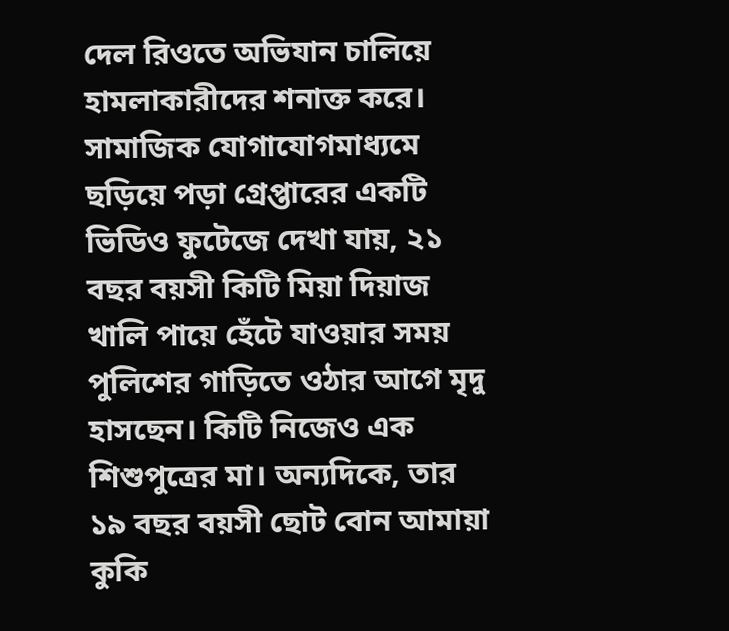দেল রিওতে অভিযান চালিয়ে হামলাকারীদের শনাক্ত করে।   সামাজিক যোগাযোগমাধ্যমে ছড়িয়ে পড়া গ্রেপ্তারের একটি ভিডিও ফুটেজে দেখা যায়, ২১ বছর বয়সী কিটি মিয়া দিয়াজ খালি পায়ে হেঁটে যাওয়ার সময় পুলিশের গাড়িতে ওঠার আগে মৃদু হাসছেন। কিটি নিজেও এক শিশুপুত্রের মা। অন্যদিকে, তার ১৯ বছর বয়সী ছোট বোন আমায়া কুকি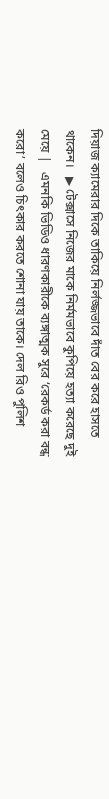দিয়াজ ক্যামেরার দিকে তাকিয়ে নির্লজ্জভাবে দাঁত বের করে হাসতে থাকেন।   ▶ টেক্সাসে নিজের মাকে নির্মমভাবে কুপিয়ে হত্যা করেছে দুই মেয়ে |   এমনকি ভিডিও ধারণকারীকে ব্যঙ্গাত্মক সুরে ‘রেকর্ড করা বন্ধ করো’ বলেও চিৎকার করতে শোনা যায় তাকে। দেল রিও পুলিশ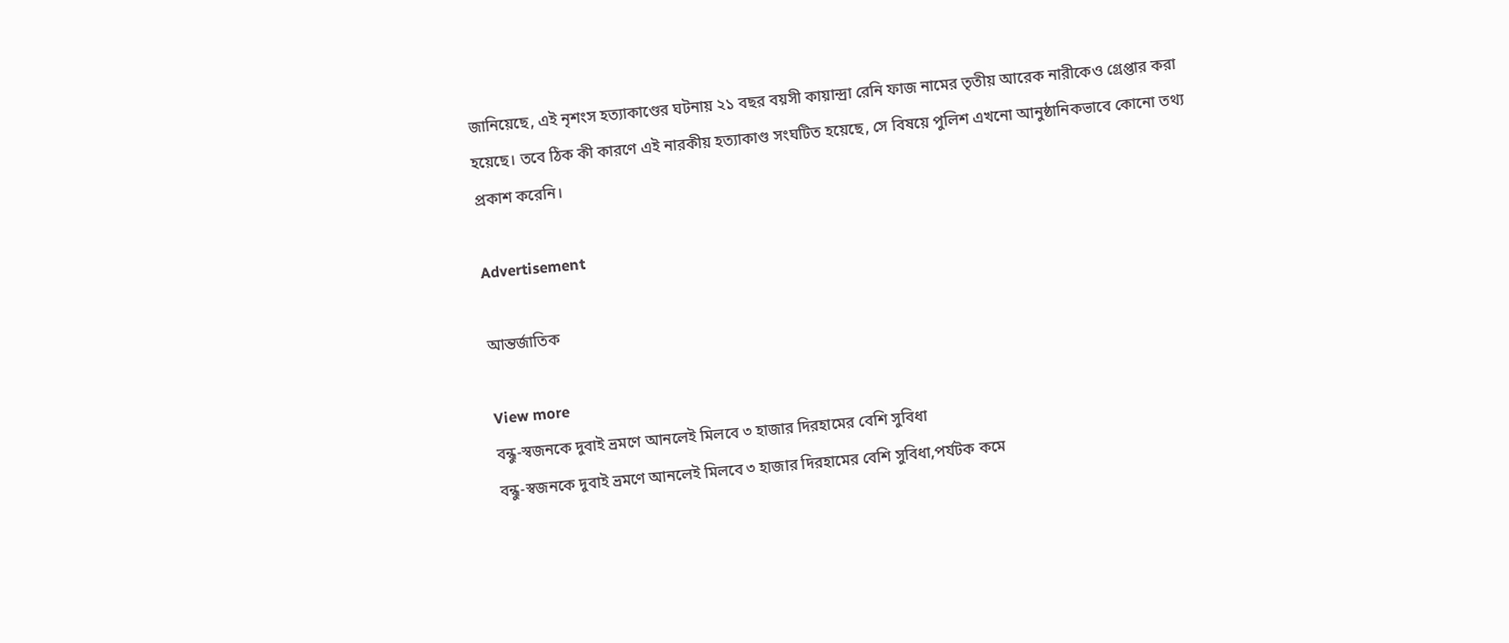জানিয়েছে, এই নৃশংস হত্যাকাণ্ডের ঘটনায় ২১ বছর বয়সী কায়ান্দ্রা রেনি ফাজ নামের তৃতীয় আরেক নারীকেও গ্রেপ্তার করা হয়েছে। তবে ঠিক কী কারণে এই নারকীয় হত্যাকাণ্ড সংঘটিত হয়েছে, সে বিষয়ে পুলিশ এখনো আনুষ্ঠানিকভাবে কোনো তথ্য প্রকাশ করেনি।

Advertisement

আন্তর্জাতিক

View more
বন্ধু-স্বজনকে দুবাই ভ্রমণে আনলেই মিলবে ৩ হাজার দিরহামের বেশি সুবিধা
বন্ধু-স্বজনকে দুবাই ভ্রমণে আনলেই মিলবে ৩ হাজার দিরহামের বেশি সুবিধা,পর্যটক কমে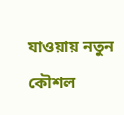যাওয়ায় নতুন কৌশল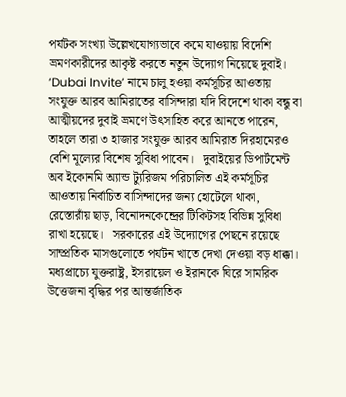পর্যটক সংখ্যা উল্লেখযোগ্যভাবে কমে যাওয়ায় বিদেশি ভ্রমণকারীদের আকৃষ্ট করতে নতুন উদ্যোগ নিয়েছে দুবাই। ‘Dubai Invite’ নামে চালু হওয়া কর্মসূচির আওতায় সংযুক্ত আরব আমিরাতের বাসিন্দারা যদি বিদেশে থাকা বন্ধু বা আত্মীয়দের দুবাই ভ্রমণে উৎসাহিত করে আনতে পারেন, তাহলে তারা ৩ হাজার সংযুক্ত আরব আমিরাত দিরহামেরও বেশি মূল্যের বিশেষ সুবিধা পাবেন।   দুবাইয়ের ডিপার্টমেন্ট অব ইকোনমি অ্যান্ড ট্যুরিজম পরিচালিত এই কর্মসূচির আওতায় নির্বাচিত বাসিন্দাদের জন্য হোটেলে থাকা, রেস্তোরাঁয় ছাড়, বিনোদনকেন্দ্রের টিকিটসহ বিভিন্ন সুবিধা রাখা হয়েছে।   সরকারের এই উদ্যোগের পেছনে রয়েছে সাম্প্রতিক মাসগুলোতে পর্যটন খাতে দেখা দেওয়া বড় ধাক্কা। মধ্যপ্রাচ্যে যুক্তরাষ্ট্র, ইসরায়েল ও ইরানকে ঘিরে সামরিক উত্তেজনা বৃদ্ধির পর আন্তর্জাতিক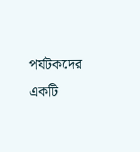পর্যটকদের একটি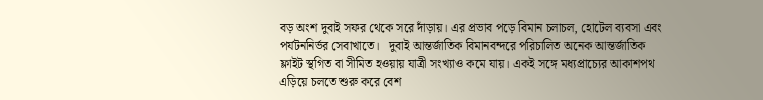বড় অংশ দুবাই সফর থেকে সরে দাঁড়ায়। এর প্রভাব পড়ে বিমান চলাচল, হোটেল ব্যবসা এবং পর্যটননির্ভর সেবাখাতে।   দুবাই আন্তর্জাতিক বিমানবন্দরে পরিচালিত অনেক আন্তর্জাতিক ফ্লাইট স্থগিত বা সীমিত হওয়ায় যাত্রী সংখ্যাও কমে যায়। একই সঙ্গে মধ্যপ্রাচ্যের আকাশপথ এড়িয়ে চলতে শুরু করে বেশ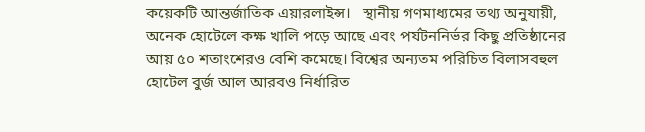কয়েকটি আন্তর্জাতিক এয়ারলাইন্স।   স্থানীয় গণমাধ্যমের তথ্য অনুযায়ী, অনেক হোটেলে কক্ষ খালি পড়ে আছে এবং পর্যটননির্ভর কিছু প্রতিষ্ঠানের আয় ৫০ শতাংশেরও বেশি কমেছে। বিশ্বের অন্যতম পরিচিত বিলাসবহুল হোটেল বুর্জ আল আরবও নির্ধারিত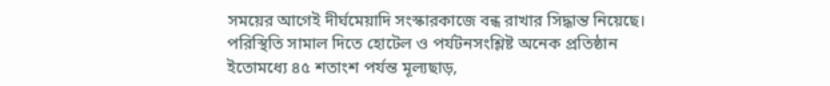সময়ের আগেই দীর্ঘমেয়াদি সংস্কারকাজে বন্ধ রাখার সিদ্ধান্ত নিয়েছে।   পরিস্থিতি সামাল দিতে হোটেল ও পর্যটনসংশ্লিষ্ট অনেক প্রতিষ্ঠান ইতোমধ্যে ৪৫ শতাংশ পর্যন্ত মূল্যছাড়,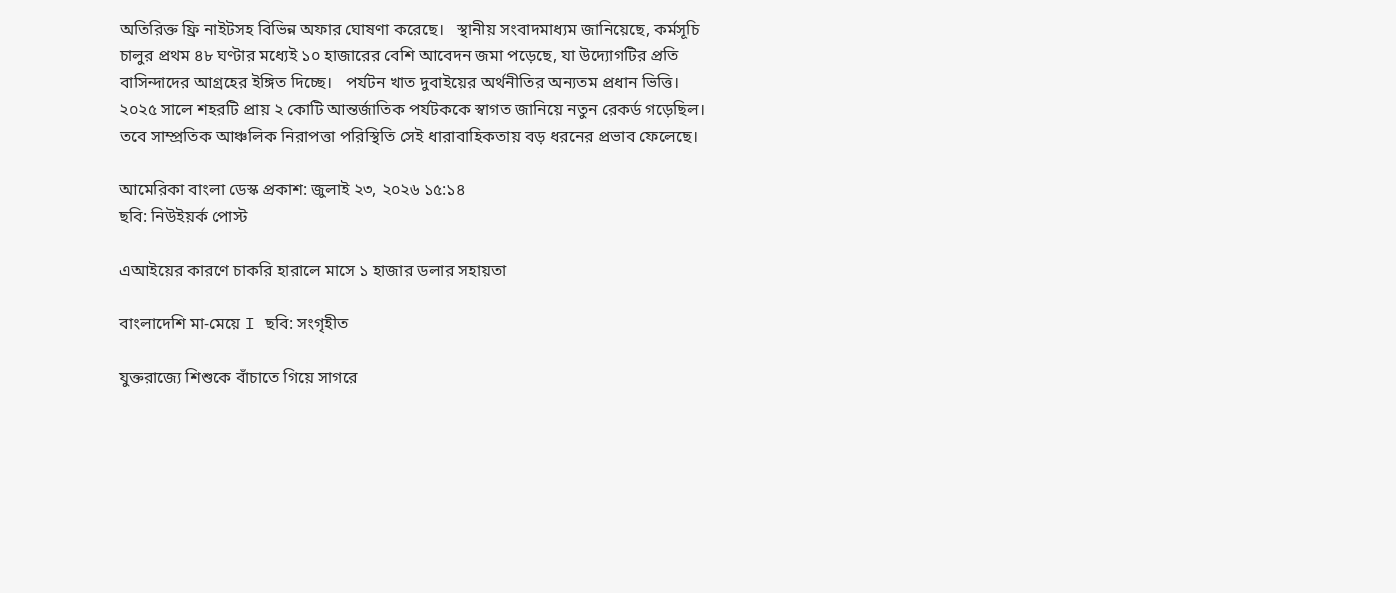অতিরিক্ত ফ্রি নাইটসহ বিভিন্ন অফার ঘোষণা করেছে।   স্থানীয় সংবাদমাধ্যম জানিয়েছে, কর্মসূচি চালুর প্রথম ৪৮ ঘণ্টার মধ্যেই ১০ হাজারের বেশি আবেদন জমা পড়েছে, যা উদ্যোগটির প্রতি বাসিন্দাদের আগ্রহের ইঙ্গিত দিচ্ছে।   পর্যটন খাত দুবাইয়ের অর্থনীতির অন্যতম প্রধান ভিত্তি। ২০২৫ সালে শহরটি প্রায় ২ কোটি আন্তর্জাতিক পর্যটককে স্বাগত জানিয়ে নতুন রেকর্ড গড়েছিল। তবে সাম্প্রতিক আঞ্চলিক নিরাপত্তা পরিস্থিতি সেই ধারাবাহিকতায় বড় ধরনের প্রভাব ফেলেছে।

আমেরিকা বাংলা ডেস্ক প্রকাশ: জুলাই ২৩, ২০২৬ ১৫:১৪
ছবি: নিউইয়র্ক পোস্ট

এআইয়ের কারণে চাকরি হারালে মাসে ১ হাজার ডলার সহায়তা

বাংলাদেশি মা-মেয়ে I ছবি: সংগৃহীত

যুক্তরাজ্যে শিশুকে বাঁচাতে গিয়ে সাগরে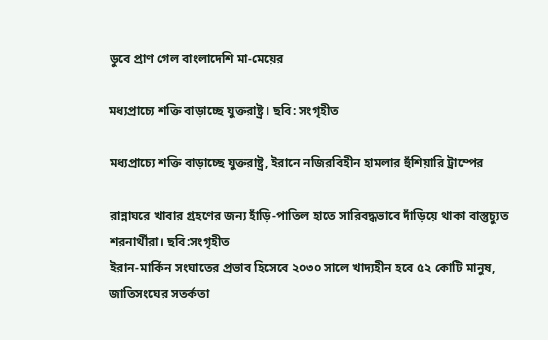ডুবে প্রাণ গেল বাংলাদেশি মা-মেয়ের

মধ্যপ্রাচ্যে শক্তি বাড়াচ্ছে যুক্তরাষ্ট্র I ছবি: সংগৃহীত

মধ্যপ্রাচ্যে শক্তি বাড়াচ্ছে যুক্তরাষ্ট্র, ইরানে নজিরবিহীন হামলার হুঁশিয়ারি ট্রাম্পের

রান্নাঘরে খাবার গ্রহণের জন্য হাঁড়ি-পাতিল হাতে সারিবদ্ধভাবে দাঁড়িয়ে থাকা বাস্তুচ্যুত শরনার্থীরা। ছবি:সংগৃহীত
ইরান-মার্কিন সংঘাতের প্রভাব হিসেবে ২০৩০ সালে খাদ্যহীন হবে ৫২ কোটি মানুষ, জাতিসংঘের সতর্কতা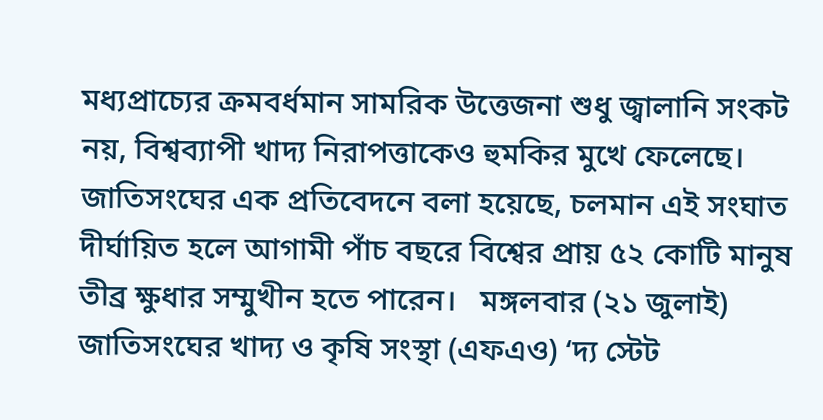মধ্যপ্রাচ্যের ক্রমবর্ধমান সামরিক উত্তেজনা শুধু জ্বালানি সংকট নয়, বিশ্বব্যাপী খাদ্য নিরাপত্তাকেও হুমকির মুখে ফেলেছে। জাতিসংঘের এক প্রতিবেদনে বলা হয়েছে, চলমান এই সংঘাত দীর্ঘায়িত হলে আগামী পাঁচ বছরে বিশ্বের প্রায় ৫২ কোটি মানুষ তীব্র ক্ষুধার সম্মুখীন হতে পারেন।   মঙ্গলবার (২১ জুলাই) জাতিসংঘের খাদ্য ও কৃষি সংস্থা (এফএও) ‘দ্য স্টেট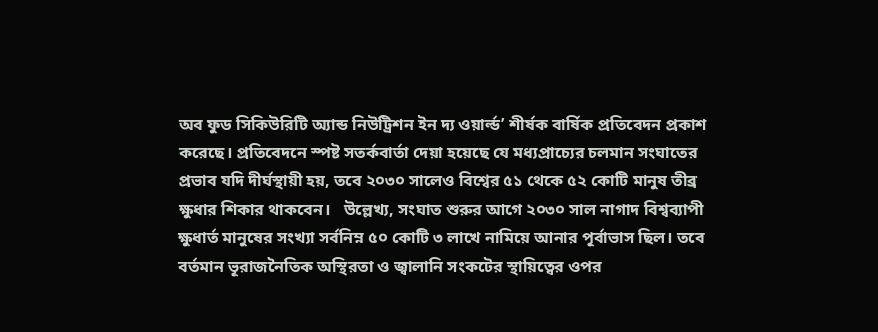অব ফুড সিকিউরিটি অ্যান্ড নিউট্রিশন ইন দ্য ওয়ার্ল্ড’ শীর্ষক বার্ষিক প্রতিবেদন প্রকাশ করেছে। প্রতিবেদনে স্পষ্ট সতর্কবার্তা দেয়া হয়েছে যে মধ্যপ্রাচ্যের চলমান সংঘাতের প্রভাব যদি দীর্ঘস্থায়ী হয়, তবে ২০৩০ সালেও বিশ্বের ৫১ থেকে ৫২ কোটি মানুষ তীব্র ক্ষুধার শিকার থাকবেন।   উল্লেখ্য, সংঘাত শুরুর আগে ২০৩০ সাল নাগাদ বিশ্বব্যাপী ক্ষুধার্ত মানুষের সংখ্যা সর্বনিম্ন ৫০ কোটি ৩ লাখে নামিয়ে আনার পূর্বাভাস ছিল। তবে বর্তমান ভূরাজনৈতিক অস্থিরতা ও জ্বালানি সংকটের স্থায়িত্বের ওপর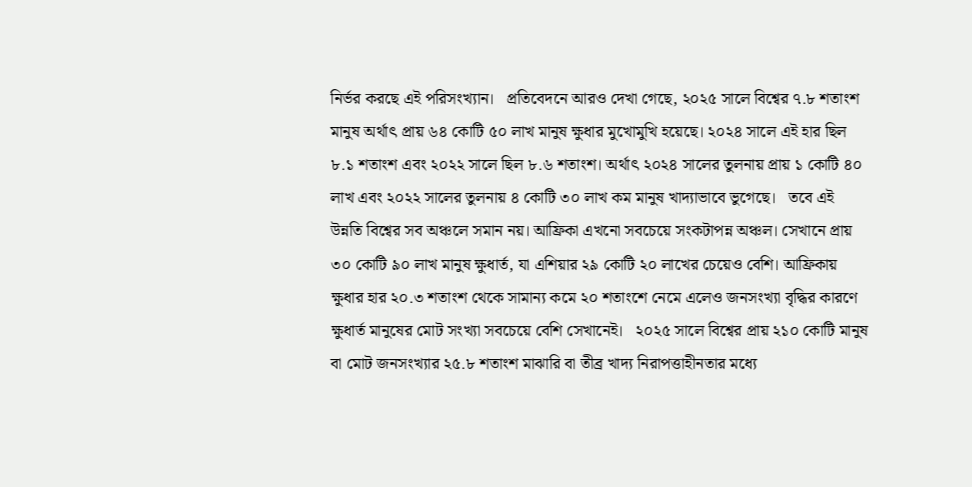নির্ভর করছে এই পরিসংখ্যান।   প্রতিবেদনে আরও দেখা গেছে, ২০২৫ সালে বিশ্বের ৭.৮ শতাংশ মানুষ অর্থাৎ প্রায় ৬৪ কোটি ৫০ লাখ মানুষ ক্ষুধার মুখোমুখি হয়েছে। ২০২৪ সালে এই হার ছিল ৮.১ শতাংশ এবং ২০২২ সালে ছিল ৮.৬ শতাংশ। অর্থাৎ ২০২৪ সালের তুলনায় প্রায় ১ কোটি ৪০ লাখ এবং ২০২২ সালের তুলনায় ৪ কোটি ৩০ লাখ কম মানুষ খাদ্যাভাবে ভুগেছে।   তবে এই উন্নতি বিশ্বের সব অঞ্চলে সমান নয়। আফ্রিকা এখনো সবচেয়ে সংকটাপন্ন অঞ্চল। সেখানে প্রায় ৩০ কোটি ৯০ লাখ মানুষ ক্ষুধার্ত, যা এশিয়ার ২৯ কোটি ২০ লাখের চেয়েও বেশি। আফ্রিকায় ক্ষুধার হার ২০.৩ শতাংশ থেকে সামান্য কমে ২০ শতাংশে নেমে এলেও জনসংখ্যা বৃদ্ধির কারণে ক্ষুধার্ত মানুষের মোট সংখ্যা সবচেয়ে বেশি সেখানেই।   ২০২৫ সালে বিশ্বের প্রায় ২১০ কোটি মানুষ বা মোট জনসংখ্যার ২৫.৮ শতাংশ মাঝারি বা তীব্র খাদ্য নিরাপত্তাহীনতার মধ্যে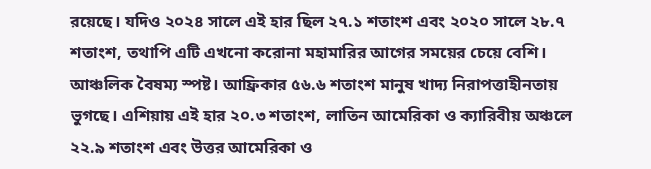রয়েছে। যদিও ২০২৪ সালে এই হার ছিল ২৭.১ শতাংশ এবং ২০২০ সালে ২৮.৭ শতাংশ, তথাপি এটি এখনো করোনা মহামারির আগের সময়ের চেয়ে বেশি।   আঞ্চলিক বৈষম্য স্পষ্ট। আফ্রিকার ৫৬.৬ শতাংশ মানুষ খাদ্য নিরাপত্তাহীনতায় ভুগছে। এশিয়ায় এই হার ২০.৩ শতাংশ, লাতিন আমেরিকা ও ক্যারিবীয় অঞ্চলে ২২.৯ শতাংশ এবং উত্তর আমেরিকা ও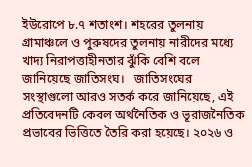ইউরোপে ৮.৭ শতাংশ। শহরের তুলনায় গ্রামাঞ্চলে ও পুরুষদের তুলনায় নারীদের মধ্যে খাদ্য নিরাপত্তাহীনতার ঝুঁকি বেশি বলে জানিয়েছে জাতিসংঘ।   জাতিসংঘের সংস্থাগুলো আরও সতর্ক করে জানিয়েছে, এই প্রতিবেদনটি কেবল অর্থনৈতিক ও ভূরাজনৈতিক প্রভাবের ভিত্তিতে তৈরি করা হয়েছে। ২০২৬ ও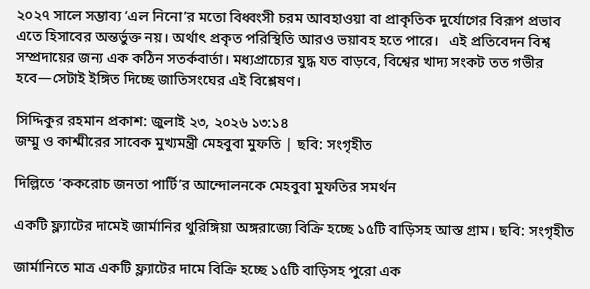২০২৭ সালে সম্ভাব্য ‘এল নিনো’র মতো বিধ্বংসী চরম আবহাওয়া বা প্রাকৃতিক দুর্যোগের বিরূপ প্রভাব এতে হিসাবের অন্তর্ভুক্ত নয়। অর্থাৎ প্রকৃত পরিস্থিতি আরও ভয়াবহ হতে পারে।   এই প্রতিবেদন বিশ্ব সম্প্রদায়ের জন্য এক কঠিন সতর্কবার্তা। মধ্যপ্রাচ্যের যুদ্ধ যত বাড়বে, বিশ্বের খাদ্য সংকট তত গভীর হবে—সেটাই ইঙ্গিত দিচ্ছে জাতিসংঘের এই বিশ্লেষণ।

সিদ্দিকুর রহমান প্রকাশ: জুলাই ২৩, ২০২৬ ১৩:১৪
জম্মু ও কাশ্মীরের সাবেক মুখ্যমন্ত্রী মেহবুবা মুফতি | ছবি: সংগৃহীত

দিল্লিতে ‘ককরোচ জনতা পার্টি’র আন্দোলনকে মেহবুবা মুফতির সমর্থন

একটি ফ্ল্যাটের দামেই জার্মানির থুরিঙ্গিয়া অঙ্গরাজ্যে বিক্রি হচ্ছে ১৫টি বাড়িসহ আস্ত গ্রাম। ছবি: সংগৃহীত

জার্মানিতে মাত্র একটি ফ্ল্যাটের দামে বিক্রি হচ্ছে ১৫টি বাড়িসহ পুরো এক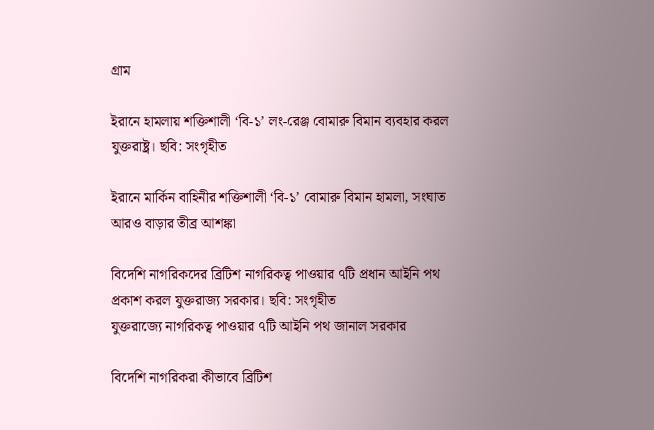গ্রাম

ইরানে হামলায় শক্তিশালী ‘বি-১’ লং-রেঞ্জ বোমারু বিমান ব্যবহার করল যুক্তরাষ্ট্র। ছবি: সংগৃহীত

ইরানে মার্কিন বাহিনীর শক্তিশালী ‘বি-১’ বোমারু বিমান হামলা, সংঘাত আরও বাড়ার তীব্র আশঙ্কা

বিদেশি নাগরিকদের ব্রিটিশ নাগরিকত্ব পাওয়ার ৭টি প্রধান আইনি পথ প্রকাশ করল যুক্তরাজ্য সরকার। ছবি: সংগৃহীত
যুক্তরাজ্যে নাগরিকত্ব পাওয়ার ৭টি আইনি পথ জানাল সরকার

বিদেশি নাগরিকরা কীভাবে ব্রিটিশ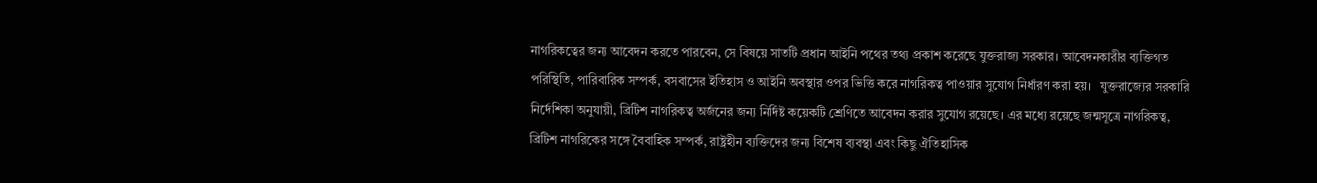নাগরিকত্বের জন্য আবেদন করতে পারবেন, সে বিষয়ে সাতটি প্রধান আইনি পথের তথ্য প্রকাশ করেছে যুক্তরাজ্য সরকার। আবেদনকারীর ব্যক্তিগত পরিস্থিতি, পারিবারিক সম্পর্ক, বসবাসের ইতিহাস ও আইনি অবস্থার ওপর ভিত্তি করে নাগরিকত্ব পাওয়ার সুযোগ নির্ধারণ করা হয়।   যুক্তরাজ্যের সরকারি নির্দেশিকা অনুযায়ী, ব্রিটিশ নাগরিকত্ব অর্জনের জন্য নির্দিষ্ট কয়েকটি শ্রেণিতে আবেদন করার সুযোগ রয়েছে। এর মধ্যে রয়েছে জন্মসূত্রে নাগরিকত্ব, ব্রিটিশ নাগরিকের সঙ্গে বৈবাহিক সম্পর্ক, রাষ্ট্রহীন ব্যক্তিদের জন্য বিশেষ ব্যবস্থা এবং কিছু ঐতিহাসিক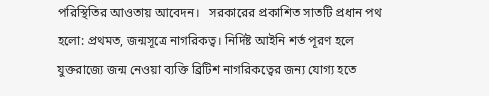পরিস্থিতির আওতায় আবেদন।   সরকারের প্রকাশিত সাতটি প্রধান পথ হলো: প্রথমত, জন্মসূত্রে নাগরিকত্ব। নির্দিষ্ট আইনি শর্ত পূরণ হলে যুক্তরাজ্যে জন্ম নেওয়া ব্যক্তি ব্রিটিশ নাগরিকত্বের জন্য যোগ্য হতে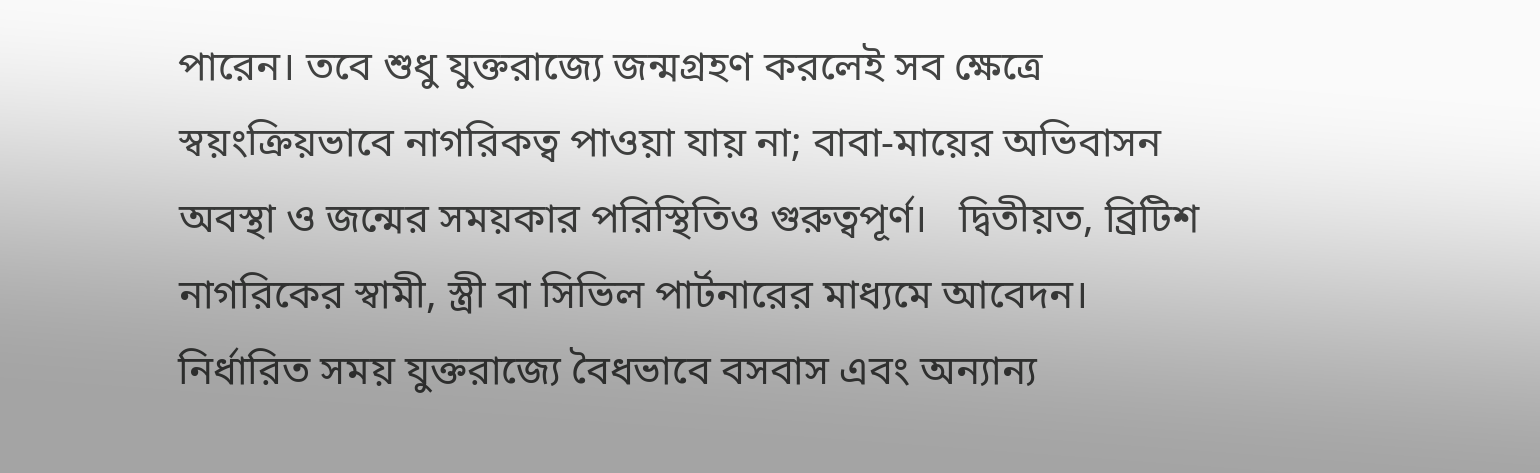পারেন। তবে শুধু যুক্তরাজ্যে জন্মগ্রহণ করলেই সব ক্ষেত্রে স্বয়ংক্রিয়ভাবে নাগরিকত্ব পাওয়া যায় না; বাবা-মায়ের অভিবাসন অবস্থা ও জন্মের সময়কার পরিস্থিতিও গুরুত্বপূর্ণ।   দ্বিতীয়ত, ব্রিটিশ নাগরিকের স্বামী, স্ত্রী বা সিভিল পার্টনারের মাধ্যমে আবেদন। নির্ধারিত সময় যুক্তরাজ্যে বৈধভাবে বসবাস এবং অন্যান্য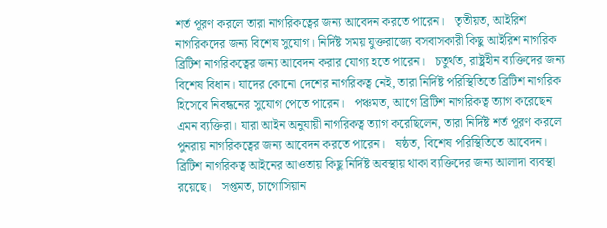শর্ত পূরণ করলে তারা নাগরিকত্বের জন্য আবেদন করতে পারেন।   তৃতীয়ত, আইরিশ নাগরিকদের জন্য বিশেষ সুযোগ। নির্দিষ্ট সময় যুক্তরাজ্যে বসবাসকারী কিছু আইরিশ নাগরিক ব্রিটিশ নাগরিকত্বের জন্য আবেদন করার যোগ্য হতে পারেন।   চতুর্থত, রাষ্ট্রহীন ব্যক্তিদের জন্য বিশেষ বিধান। যাদের কোনো দেশের নাগরিকত্ব নেই, তারা নির্দিষ্ট পরিস্থিতিতে ব্রিটিশ নাগরিক হিসেবে নিবন্ধনের সুযোগ পেতে পারেন।   পঞ্চমত, আগে ব্রিটিশ নাগরিকত্ব ত্যাগ করেছেন এমন ব্যক্তিরা। যারা আইন অনুযায়ী নাগরিকত্ব ত্যাগ করেছিলেন, তারা নির্দিষ্ট শর্ত পূরণ করলে পুনরায় নাগরিকত্বের জন্য আবেদন করতে পারেন।   ষষ্ঠত, বিশেষ পরিস্থিতিতে আবেদন। ব্রিটিশ নাগরিকত্ব আইনের আওতায় কিছু নির্দিষ্ট অবস্থায় থাকা ব্যক্তিদের জন্য আলাদা ব্যবস্থা রয়েছে।   সপ্তমত, চাগোসিয়ান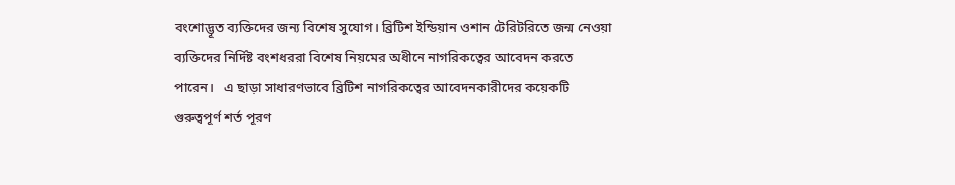বংশোদ্ভূত ব্যক্তিদের জন্য বিশেষ সুযোগ। ব্রিটিশ ইন্ডিয়ান ওশান টেরিটরিতে জন্ম নেওয়া ব্যক্তিদের নির্দিষ্ট বংশধররা বিশেষ নিয়মের অধীনে নাগরিকত্বের আবেদন করতে পারেন।   এ ছাড়া সাধারণভাবে ব্রিটিশ নাগরিকত্বের আবেদনকারীদের কয়েকটি গুরুত্বপূর্ণ শর্ত পূরণ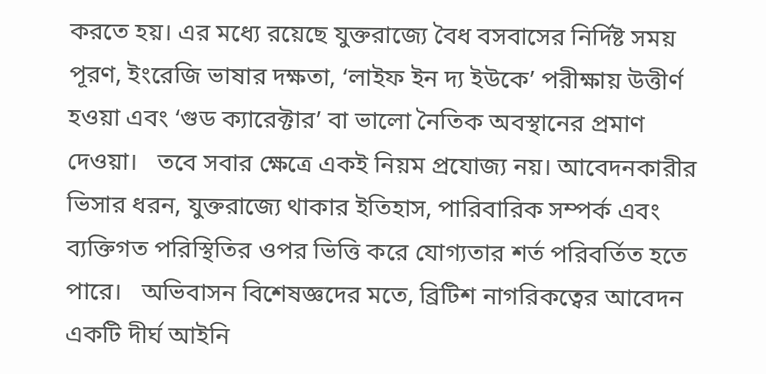করতে হয়। এর মধ্যে রয়েছে যুক্তরাজ্যে বৈধ বসবাসের নির্দিষ্ট সময় পূরণ, ইংরেজি ভাষার দক্ষতা, ‘লাইফ ইন দ্য ইউকে’ পরীক্ষায় উত্তীর্ণ হওয়া এবং ‘গুড ক্যারেক্টার’ বা ভালো নৈতিক অবস্থানের প্রমাণ দেওয়া।   তবে সবার ক্ষেত্রে একই নিয়ম প্রযোজ্য নয়। আবেদনকারীর ভিসার ধরন, যুক্তরাজ্যে থাকার ইতিহাস, পারিবারিক সম্পর্ক এবং ব্যক্তিগত পরিস্থিতির ওপর ভিত্তি করে যোগ্যতার শর্ত পরিবর্তিত হতে পারে।   অভিবাসন বিশেষজ্ঞদের মতে, ব্রিটিশ নাগরিকত্বের আবেদন একটি দীর্ঘ আইনি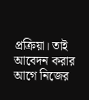প্রক্রিয়া। তাই আবেদন করার আগে নিজের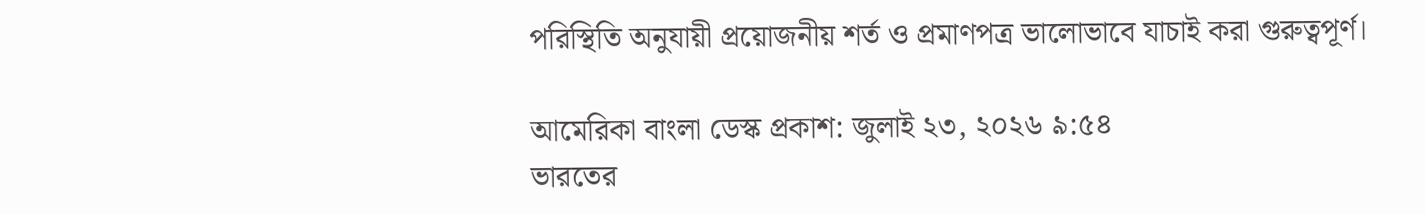পরিস্থিতি অনুযায়ী প্রয়োজনীয় শর্ত ও প্রমাণপত্র ভালোভাবে যাচাই করা গুরুত্বপূর্ণ।

আমেরিকা বাংলা ডেস্ক প্রকাশ: জুলাই ২৩, ২০২৬ ৯:৫৪
ভারতের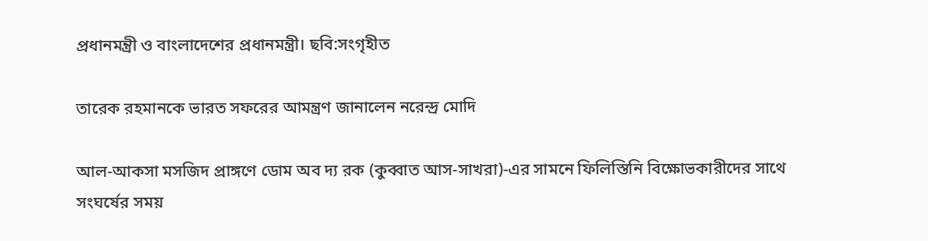প্রধানমন্ত্রী ও বাংলাদেশের প্রধানমন্ত্রী। ছবি:সংগৃহীত

তারেক রহমানকে ভারত সফরের আমন্ত্রণ জানালেন নরেন্দ্র মোদি

আল-আকসা মসজিদ প্রাঙ্গণে ডোম অব দ্য রক (কুব্বাত আস-সাখরা)-এর সামনে ফিলিস্তিনি বিক্ষোভকারীদের সাথে সংঘর্ষের সময়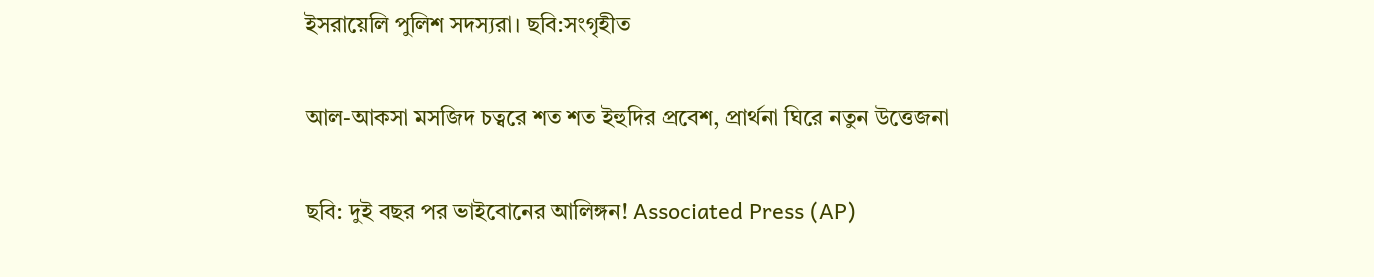ইসরায়েলি পুলিশ সদস্যরা। ছবি:সংগৃহীত

আল-আকসা মসজিদ চত্বরে শত শত ইহুদির প্রবেশ, প্রার্থনা ঘিরে নতুন উত্তেজনা

ছবি: দুই বছর পর ভাইবোনের আলিঙ্গন! Associated Press (AP)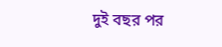দুই বছর পর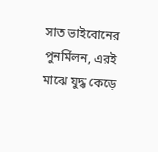সাত ভাইবোনের পুনর্মিলন, এরই মাঝে যুদ্ধ কেড়ে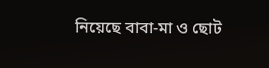নিয়েছে বাবা-মা ও ছোট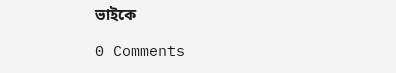ভাইকে

0 Comments